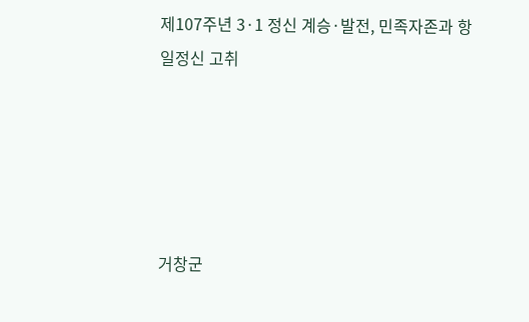제107주년 3·1 정신 계승·발전, 민족자존과 항일정신 고취





거창군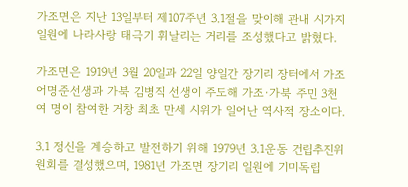가조면은 지난 13일부터 제107주년 3.1절을 맞이해 관내 시가지 일원에 나라사랑 태극기 휘날리는 거리를 조성했다고 밝혔다.

가조면은 1919년 3월 20일과 22일 양일간 장기리 장터에서 가조 어명준선생과 가북 김병직 선생이 주도해 가조·가북 주민 3천여 명이 참여한 거창 최초 만세 시위가 일어난 역사적 장소이다.

3.1 정신을 계승하고 발전하기 위해 1979년 3.1운동 건립추진위원회를 결성했으며, 1981년 가조면 장기리 일원에 기미독립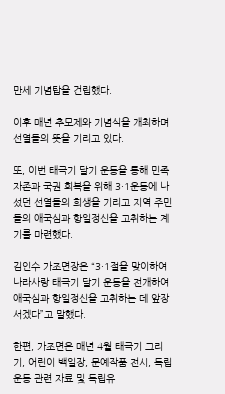만세 기념탑을 건립했다.

이후 매년 추모제와 기념식을 개최하며 선열들의 뜻을 기리고 있다.

또, 이번 태극기 달기 운동을 통해 민족자존과 국권 회복을 위해 3·1운동에 나섰던 선열들의 희생을 기리고 지역 주민들의 애국심과 항일정신을 고취하는 계기를 마련했다.

김인수 가조면장은 “3·1절을 맞이하여 나라사랑 태극기 달기 운동을 전개하여 애국심과 항일정신을 고취하는 데 앞장서겠다”고 말했다.

한편, 가조면은 매년 4월 태극기 그리기, 어린이 백일장, 문예작품 전시, 독립운동 관련 자료 및 독립유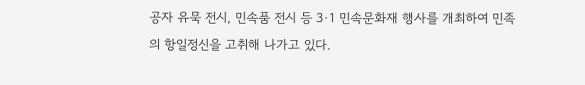공자 유묵 전시, 민속품 전시 등 3·1 민속문화재 행사를 개최하여 민족의 항일정신을 고취해 나가고 있다.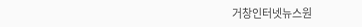거창인터넷뉴스원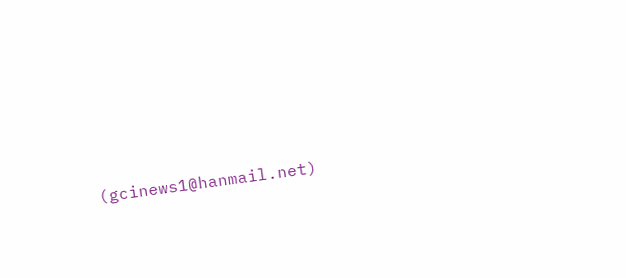(gcinews1@hanmail.net)